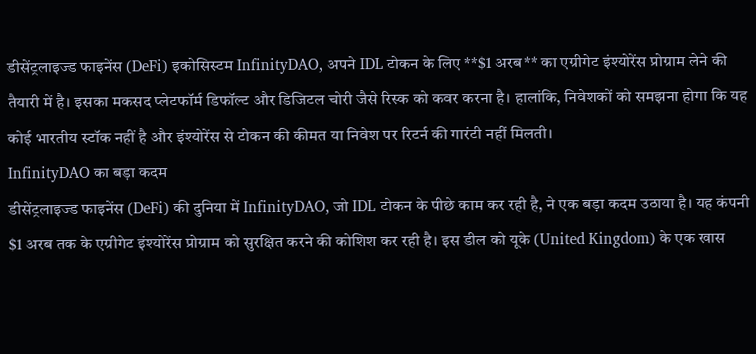डीसेंट्रलाइज्ड फाइनेंस (DeFi) इकोसिस्टम InfinityDAO, अपने IDL टोकन के लिए **$1 अरब** का एग्रीगेट इंश्योरेंस प्रोग्राम लेने की तैयारी में है। इसका मकसद प्लेटफॉर्म डिफॉल्ट और डिजिटल चोरी जैसे रिस्क को कवर करना है। हालांकि, निवेशकों को समझना होगा कि यह कोई भारतीय स्टॉक नहीं है और इंश्योरेंस से टोकन की कीमत या निवेश पर रिटर्न की गारंटी नहीं मिलती।
InfinityDAO का बड़ा कदम
डीसेंट्रलाइज्ड फाइनेंस (DeFi) की दुनिया में InfinityDAO, जो IDL टोकन के पीछे काम कर रही है, ने एक बड़ा कदम उठाया है। यह कंपनी $1 अरब तक के एग्रीगेट इंश्योरेंस प्रोग्राम को सुरक्षित करने की कोशिश कर रही है। इस डील को यूके (United Kingdom) के एक खास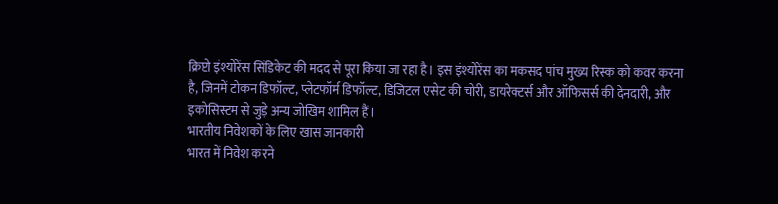क्रिप्टो इंश्योरेंस सिंडिकेट की मदद से पूरा किया जा रहा है। इस इंश्योरेंस का मकसद पांच मुख्य रिस्क को कवर करना है, जिनमें टोकन डिफॉल्ट, प्लेटफॉर्म डिफॉल्ट, डिजिटल एसेट की चोरी, डायरेक्टर्स और ऑफिसर्स की देनदारी, और इकोसिस्टम से जुड़े अन्य जोखिम शामिल हैं।
भारतीय निवेशकों के लिए खास जानकारी
भारत में निवेश करने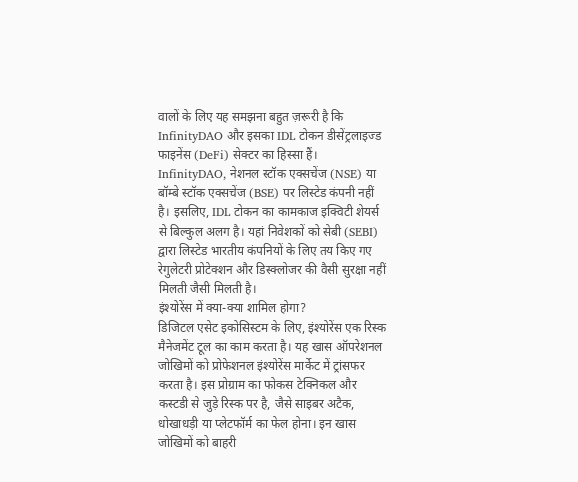वालों के लिए यह समझना बहुत ज़रूरी है कि InfinityDAO और इसका IDL टोकन डीसेंट्रलाइज्ड फाइनेंस (DeFi) सेक्टर का हिस्सा हैं। InfinityDAO, नेशनल स्टॉक एक्सचेंज (NSE) या बॉम्बे स्टॉक एक्सचेंज (BSE) पर लिस्टेड कंपनी नहीं है। इसलिए, IDL टोकन का कामकाज इक्विटी शेयर्स से बिल्कुल अलग है। यहां निवेशकों को सेबी (SEBI) द्वारा लिस्टेड भारतीय कंपनियों के लिए तय किए गए रेगुलेटरी प्रोटेक्शन और डिस्क्लोजर की वैसी सुरक्षा नहीं मिलती जैसी मिलती है।
इंश्योरेंस में क्या-क्या शामिल होगा?
डिजिटल एसेट इकोसिस्टम के लिए, इंश्योरेंस एक रिस्क मैनेजमेंट टूल का काम करता है। यह खास ऑपरेशनल जोखिमों को प्रोफेशनल इंश्योरेंस मार्केट में ट्रांसफर करता है। इस प्रोग्राम का फोकस टेक्निकल और कस्टडी से जुड़े रिस्क पर है, जैसे साइबर अटैक, धोखाधड़ी या प्लेटफॉर्म का फेल होना। इन खास जोखिमों को बाहरी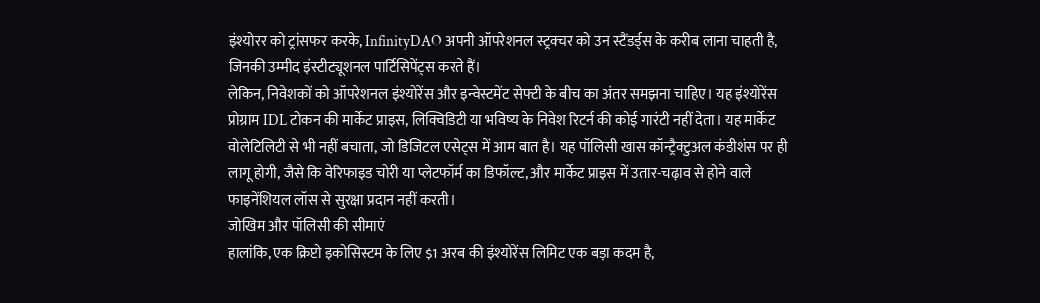इंश्योरर को ट्रांसफर करके, InfinityDAO अपनी ऑपरेशनल स्ट्रक्चर को उन स्टैंडर्ड्स के करीब लाना चाहती है, जिनकी उम्मीद इंस्टीट्यूशनल पार्टिसिपेंट्स करते हैं।
लेकिन, निवेशकों को ऑपरेशनल इंश्योरेंस और इन्वेस्टमेंट सेफ्टी के बीच का अंतर समझना चाहिए। यह इंश्योरेंस प्रोग्राम IDL टोकन की मार्केट प्राइस, लिक्विडिटी या भविष्य के निवेश रिटर्न की कोई गारंटी नहीं देता। यह मार्केट वोलेटिलिटी से भी नहीं बचाता, जो डिजिटल एसेट्स में आम बात है। यह पॉलिसी खास कॉन्ट्रैक्टुअल कंडीशंस पर ही लागू होगी, जैसे कि वेरिफाइड चोरी या प्लेटफॉर्म का डिफॉल्ट, और मार्केट प्राइस में उतार-चढ़ाव से होने वाले फाइनेंशियल लॉस से सुरक्षा प्रदान नहीं करती।
जोखिम और पॉलिसी की सीमाएं
हालांकि, एक क्रिप्टो इकोसिस्टम के लिए $1 अरब की इंश्योरेंस लिमिट एक बड़ा कदम है,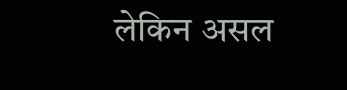लेकिन असल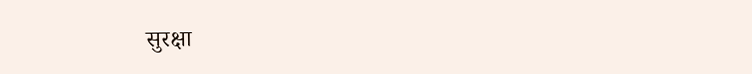सुरक्षा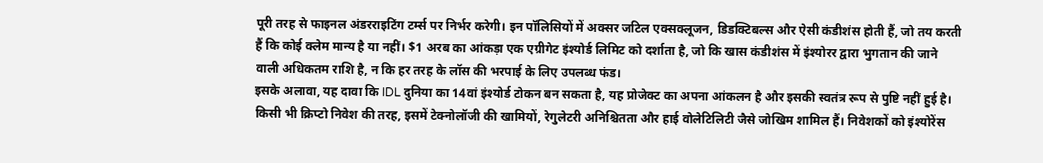पूरी तरह से फाइनल अंडरराइटिंग टर्म्स पर निर्भर करेगी। इन पॉलिसियों में अक्सर जटिल एक्सक्लूजन, डिडक्टिबल्स और ऐसी कंडीशंस होती हैं, जो तय करती हैं कि कोई क्लेम मान्य है या नहीं। $1 अरब का आंकड़ा एक एग्रीगेट इंश्योर्ड लिमिट को दर्शाता है, जो कि खास कंडीशंस में इंश्योरर द्वारा भुगतान की जाने वाली अधिकतम राशि है, न कि हर तरह के लॉस की भरपाई के लिए उपलब्ध फंड।
इसके अलावा, यह दावा कि IDL दुनिया का 14वां इंश्योर्ड टोकन बन सकता है, यह प्रोजेक्ट का अपना आंकलन है और इसकी स्वतंत्र रूप से पुष्टि नहीं हुई है। किसी भी क्रिप्टो निवेश की तरह, इसमें टेक्नोलॉजी की खामियों, रेगुलेटरी अनिश्चितता और हाई वोलेटिलिटी जैसे जोखिम शामिल हैं। निवेशकों को इंश्योरेंस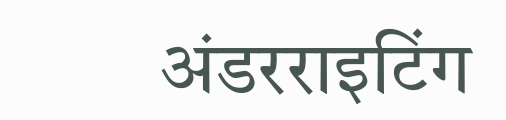अंडरराइटिंग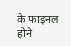के फाइनल होने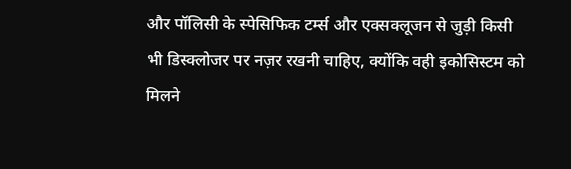और पॉलिसी के स्पेसिफिक टर्म्स और एक्सक्लूजन से जुड़ी किसी भी डिस्क्लोजर पर नज़र रखनी चाहिए, क्योंकि वही इकोसिस्टम को मिलने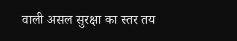वाली असल सुरक्षा का स्तर तय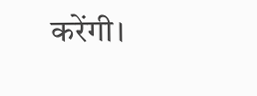करेंगी।